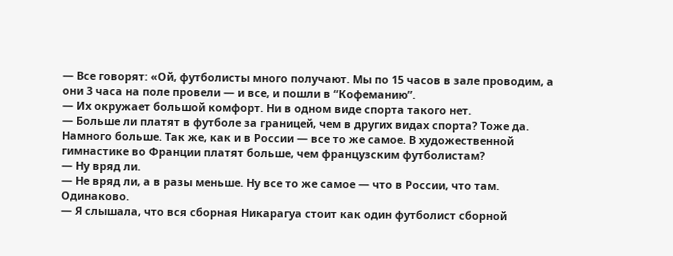— Все говорят: «Ой, футболисты много получают. Мы по 15 часов в зале проводим, а они 3 часа на поле провели — и все, и пошли в “Кофеманию”.
— Их окружает большой комфорт. Ни в одном виде спорта такого нет.
— Больше ли платят в футболе за границей, чем в других видах спорта? Тоже да. Намного больше. Так же, как и в России — все то же самое. В художественной гимнастике во Франции платят больше, чем французским футболистам?
— Ну вряд ли.
— Не вряд ли, а в разы меньше. Ну все то же самое — что в России, что там. Одинаково.
— Я слышала, что вся сборная Никарагуа стоит как один футболист сборной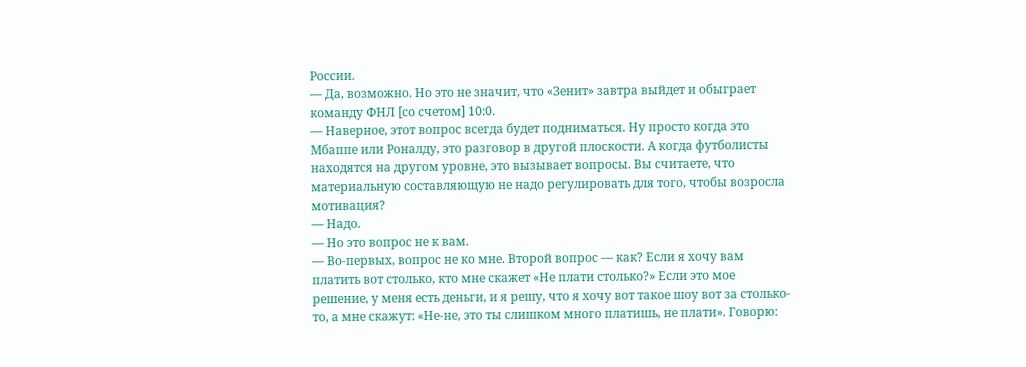России.
— Да, возможно. Но это не значит, что «Зенит» завтра выйдет и обыграет команду ФНЛ [со счетом] 10:0.
— Наверное, этот вопрос всегда будет подниматься. Ну просто когда это Мбаппе или Роналду, это разговор в другой плоскости. А когда футболисты находятся на другом уровне, это вызывает вопросы. Вы считаете, что материальную составляющую не надо регулировать для того, чтобы возросла мотивация?
— Надо.
— Но это вопрос не к вам.
— Во-первых, вопрос не ко мне. Второй вопрос — как? Если я хочу вам платить вот столько, кто мне скажет «Не плати столько?» Если это мое решение, у меня есть деньги, и я решу, что я хочу вот такое шоу вот за столько-то, а мне скажут: «Не-не, это ты слишком много платишь, не плати». Говорю: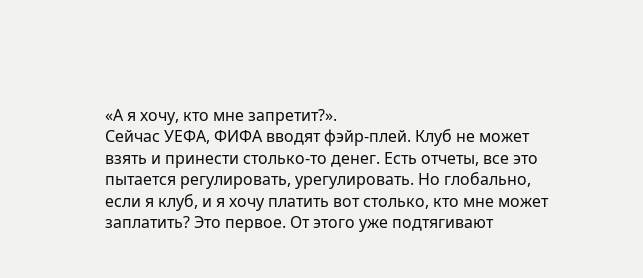«А я хочу, кто мне запретит?».
Сейчас УЕФА, ФИФА вводят фэйр-плей. Клуб не может взять и принести столько-то денег. Есть отчеты, все это пытается регулировать, урегулировать. Но глобально, если я клуб, и я хочу платить вот столько, кто мне может заплатить? Это первое. От этого уже подтягивают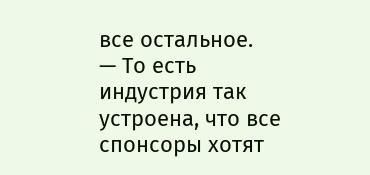все остальное.
— То есть индустрия так устроена, что все спонсоры хотят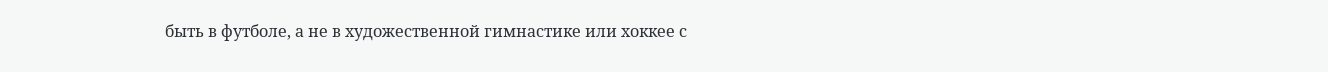быть в футболе, а не в художественной гимнастике или хоккее с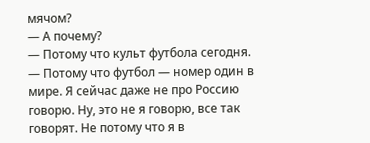мячом?
— А почему?
— Потому что культ футбола сегодня.
— Потому что футбол — номер один в мире. Я сейчас даже не про Россию говорю. Ну, это не я говорю, все так говорят. Не потому что я в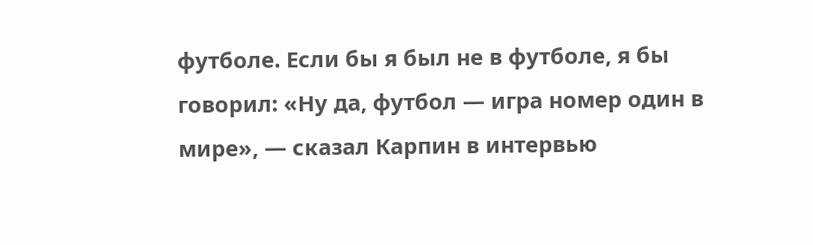футболе. Если бы я был не в футболе, я бы говорил: «Ну да, футбол — игра номер один в мире», — сказал Карпин в интервью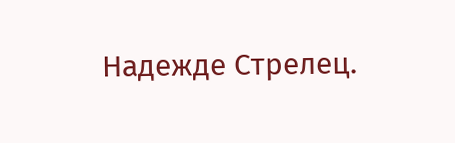Надежде Стрелец.